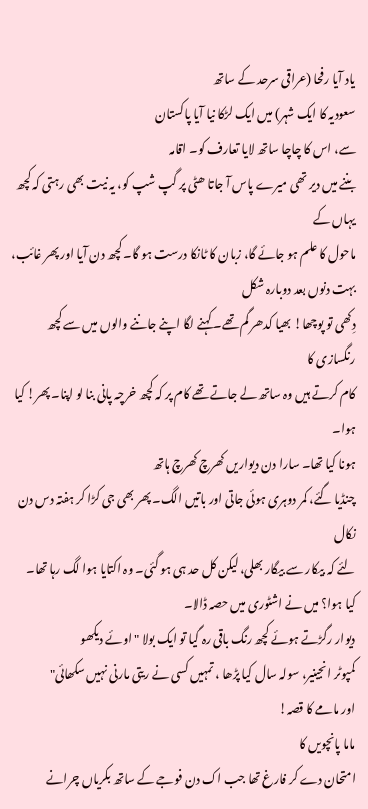یاد آیا رفحا (عراقی سرحد کے ساتھ
سعودیہ کا ایک شہر) میں ایک لڑکا نیا آیا پاکستان
سے، اس کا چاچا ساتھ لایا تعارف کو۔ اقامہ
بننے میں دیر تھی میرے پاس آ جاتا ھٹی پر گپ شپ کو، یہ نیت بھی رہتی کہ کچھ یہاں کے
ماحول کا علم ہو جائے گا، زبان کا ٹانکا درست ہو گا۔ کچھ دن آیا اور پھر غائب، بہت دنوں بعد دوبارہ شکل
دِکھی تو پوچھا! بھیا کدھر گم تھے۔ کہنے لگا اپنے جاننے والوں میں سے کچھ رنگسازی کا
کام کرتے ہیں وہ ساتھ لے جاتے تھے کام پر کہ کچھ خرچہ پانی بنا لو اپنا۔ پھر! کیا ہوا۔
ہونا کیا تھا۔ سارا دن دیواریں کھرچ کھرچ ہاتھ
چنڈیا گئے، کمر دوہری ہوئی جاتی اور باتیں الگ۔ پھر بھی جی کڑا کر ہفتہ دس دن نکال
لئے کہ بیکار سے بیگار بھلی، لیکن کل حد ہی ہو گئی۔ وہ اکتایا ہوا لگ رہا تھا۔
کیا ہوا؟ میں نے اشٹوری میں حصہ ڈالا۔
دیوار رگڑتے ہوئے کچھ رنگ باقی رہ گیا تو ایک بولا " اوئے دیکھو
کمپوٹر انجینیر، سولہ سال کیا پڑھا ، تمہیں کسی نے ریتی مارنی نہیں سکھائی"
اور مامے کا قصہ!
ماما پانچویں کا
امتحان دے کر فارغ تھا جب اک دن فوجے کے ساتھ بکریاں چرانے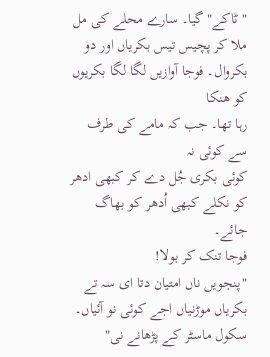"ٹاکے" گیا۔ سارے محلے کی مل ملا کر پچیس تیس بکریاں اور دو بکروال۔ فوجا آوازیں لگا لگا بکریوں کو ھنکا
رہا تھا۔ جب کہ مامے کی طرف سے کوئی نہ
کوئی بکری جُل دے کر کبھی ادھر کو نکلے کبھی اُدھر کو بھاگ جائے۔
فوجا تنک کر بولا!
"پنجویں ناں امتیان دتا ای سہ تے
بکریاں موڑنیاں اجے کوئی نو آئیاں۔ سکول ماسٹر کے پڑھانے نی"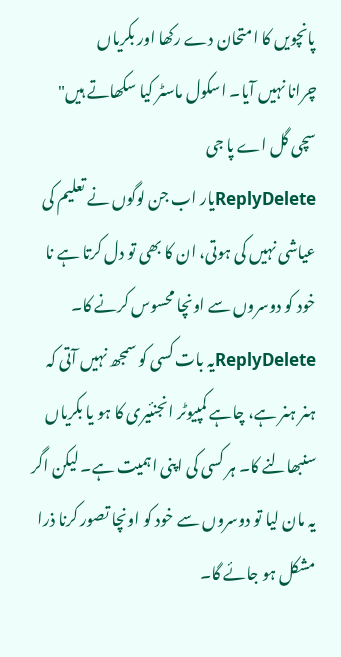پانچویں کا امتحان دے رکھا اور بکریاں
چرانا نہیں آیا۔ اسکول ماسٹر کیا سکھاتے ہیں"
سچی گل اے پا جی
ReplyDeleteیار اب جن لوگوں نے تعلیم کی عیاشی نہیں کی ہوتی، ان کا بھی تو دل کرتا ہے نا خود کو دوسروں سے اونچا محسوس کرنے کا۔
ReplyDeleteیہ بات کسی کو سمجھ نہیں آتی کہ ہنر ہنر ہے، چاہے کمپیوٹر انجنئیری کا ہو یا بکریاں سنبھالنے کا۔ ہر کسی کی اپنی اہمیت ہے۔ لیکن اگر یہ مان لیا تو دوسروں سے خود کو اونچا تصور کرنا ذرا مشکل ہو جائے گا۔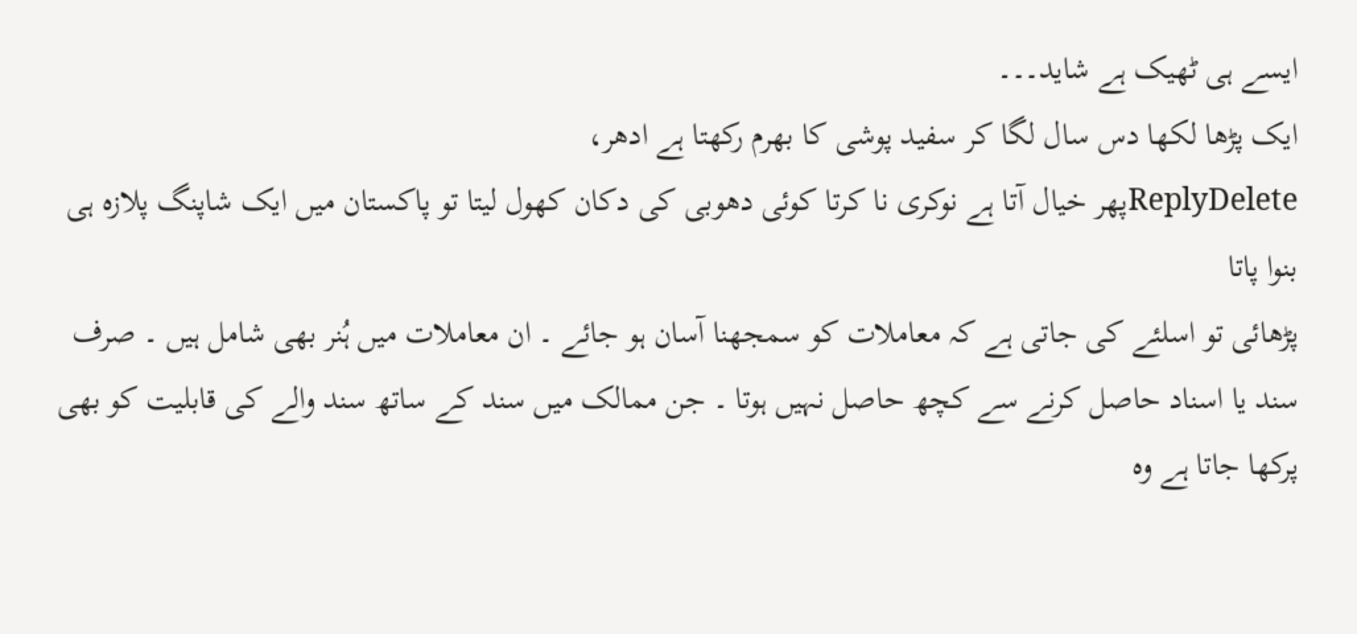ایسے ہی ٹھیک ہے شاید۔۔۔
ایک پڑھا لکھا دس سال لگا کر سفید پوشی کا بھرم رکھتا ہے ادھر،
ReplyDeleteپھر خیال آتا ہے نوکری نا کرتا کوئی دھوبی کی دکان کھول لیتا تو پاکستان میں ایک شاپنگ پلازہ ہی بنوا پاتا
پڑھائی تو اسلئے کی جاتی ہے کہ معاملات کو سمجھنا آسان ہو جائے ۔ ان معاملات میں ہُنر بھی شامل ہیں ۔ صرف سند یا اسناد حاصل کرنے سے کچھ حاصل نہیں ہوتا ۔ جن ممالک میں سند کے ساتھ سند والے کی قابلیت کو بھی پرکھا جاتا ہے وہ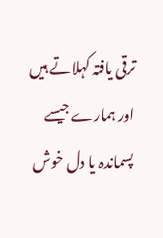ترقی یافتہ کہلاتے ہیں اور ہمارے جیسے پسماندہ یا دل خوش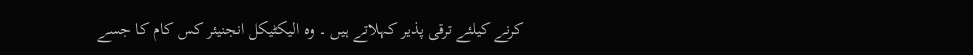کرنے کیلئے ترقی پذیر کہلاتے ہیں ۔ وہ الیکٹیکل انجنیئر کس کام کا جسے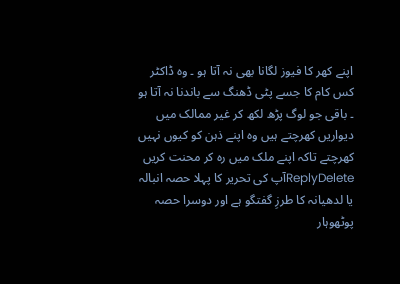اپنے کھر کا فیوز لگانا بھی نہ آتا ہو ۔ وہ ڈاکٹر کس کام کا جسے پٹی ڈھنگ سے باندنا نہ آتا ہو ۔ باقی جو لوگ پڑھ لکھ کر غیر ممالک میں دیواریں کھرچتے ہیں وہ اپنے ذہن کو کیوں نہیں کھرچتے تاکہ اپنے ملک میں رہ کر محنت کریں
ReplyDeleteآپ کی تحریر کا پہلا حصہ انبالہ یا لدھیانہ کا طرزِ گفتگو ہے اور دوسرا حصہ پوٹھوہار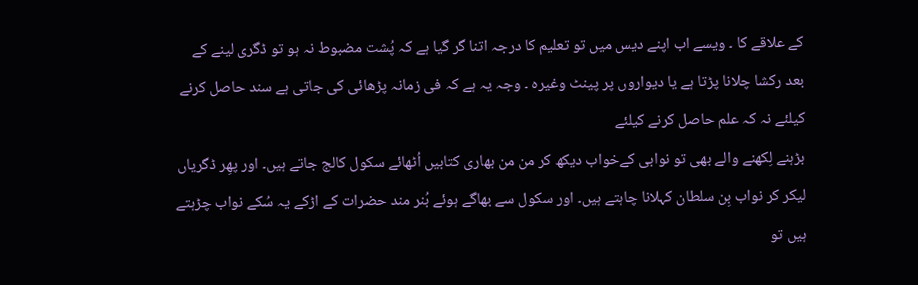کے علاقے کا ۔ ویسے اب اپنے دیس میں تو تعلیم کا درجہ اتنا گر گیا ہے کہ پُشت مضبوط نہ ہو تو ڈگری لینے کے بعد رکشا چلانا پڑتا ہے یا دیواروں پر پینٹ وغیرہ ۔ وجہ یہ ہے کہ فی زمانہ پڑھائی کی جاتی ہے سند حاصل کرنے کیلئے نہ کہ علم حاصل کرنے کیلئے
بڑہنے لِکھنے والے بھی تو نوابی کےخواب دیکھ کر من من بھاری کتابیں اُٹھائے سکول کالج جاتے ہیں۔ اور پھِر ڈگریاں لیکر کر نواب بِن سلطان کہلانا چاہتے ہیں۔ اور سکول سے بھاگے ہوئے بُنر مند حضرات کے اڑکے یہ سُکے نواب چڑہتے ہیں تو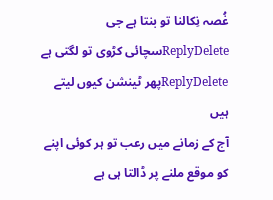غُصہ نِکالنا تو بنتا ہے جی
ReplyDeleteسچائی کڑوی تو لگتی ہے
ReplyDeleteپھر ٹینشن کیوں لیتے ہیں
آج کے زمانے میں رعب تو ہر کوئی اپنے کو موقع ملنے پر ڈالتا ہی ہے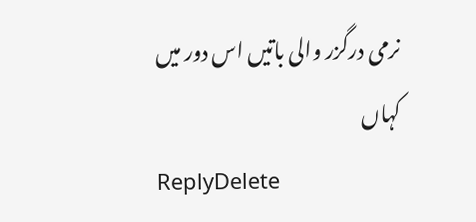نرمی درگزر والی باتیں اس دور میں کہاں
ReplyDelete